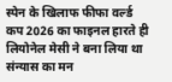स्पेन के खिलाफ फीफा वर्ल्ड कप 2026 का फाइनल हारते ही लियोनेल मेसी ने बना लिया था संन्यास का मन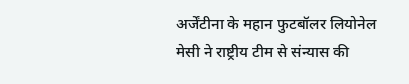अर्जेंटीना के महान फुटबॉलर लियोनेल मेसी ने राष्ट्रीय टीम से संन्यास की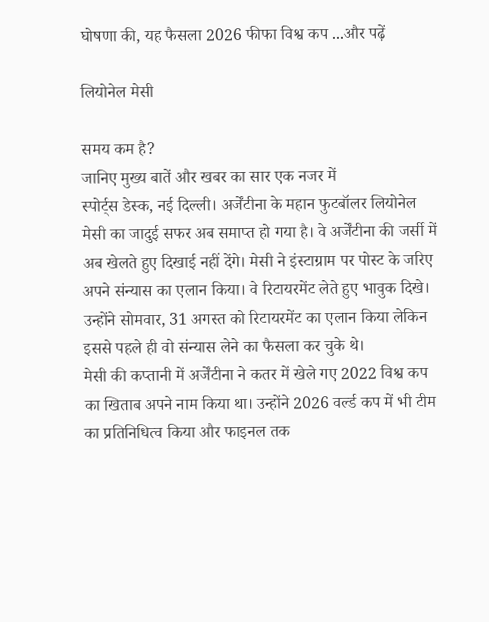घोषणा की, यह फैसला 2026 फीफा विश्व कप ...और पढ़ें

लियोनेल मेसी

समय कम है?
जानिए मुख्य बातें और खबर का सार एक नजर में
स्पोर्ट्स डेस्क, नई दिल्ली। अर्जेंटीना के महान फुटबॉलर लियोनेल मेसी का जादुई सफर अब समाप्त हो गया है। वे अर्जेंटीना की जर्सी में अब खेलते हुए दिखाई नहीं देंगे। मेसी ने इंस्टाग्राम पर पोस्ट के जरिए अपने संन्यास का एलान किया। वे रिटायरमेंट लेते हुए भावुक दिखे। उन्होंने सोमवार, 31 अगस्त को रिटायरमेंट का एलान किया लेकिन इससे पहले ही वो संन्यास लेने का फैसला कर चुके थे।
मेसी की कप्तानी में अर्जेंटीना ने कतर में खेले गए 2022 विश्व कप का खिताब अपने नाम किया था। उन्होंने 2026 वर्ल्ड कप में भी टीम का प्रतिनिधित्व किया और फाइनल तक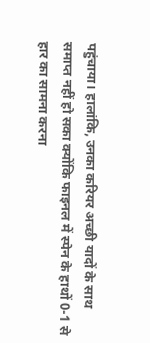पहुंचाया। हालांकि, उनका करियर अच्छी यादों के साथ समाप्त नहीं हो सका क्योंकि फाइनल में स्पेन के हाथों 0-1 से हार का सामना करना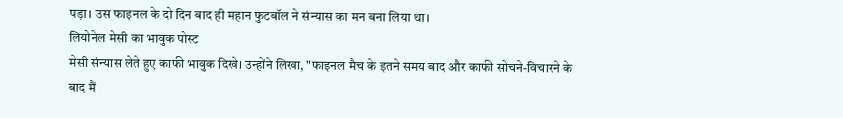पड़ा। उस फाइनल के दो दिन बाद ही महान फुटबॉल ने संन्यास का मन बना लिया था।
लियोनेल मेसी का भावुक पोस्ट
मेसी संन्यास लेते हुए काफी भावुक दिखे। उन्होंने लिखा, "फाइनल मैच के इतने समय बाद और काफी सोचने-विचारने के बाद मैं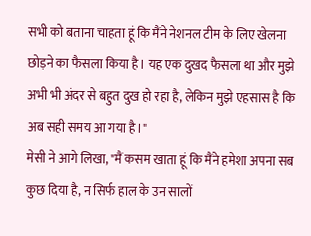सभी को बताना चाहता हूं कि मैंने नेशनल टीम के लिए खेलना छोड़ने का फैसला किया है। यह एक दुखद फैसला था और मुझे अभी भी अंदर से बहुत दुख हो रहा है, लेकिन मुझे एहसास है कि अब सही समय आ गया है।"
मेसी ने आगे लिखा, "मैं कसम खाता हूं कि मैंने हमेशा अपना सब कुछ दिया है, न सिर्फ हाल के उन सालों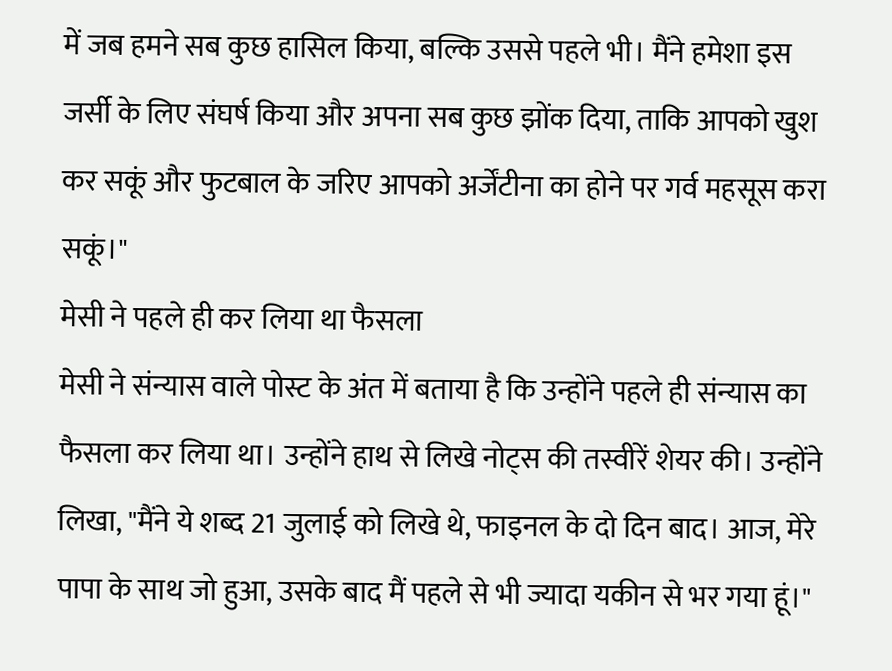में जब हमने सब कुछ हासिल किया, बल्कि उससे पहले भी। मैंने हमेशा इस जर्सी के लिए संघर्ष किया और अपना सब कुछ झोंक दिया, ताकि आपको खुश कर सकूं और फुटबाल के जरिए आपको अर्जेंटीना का होने पर गर्व महसूस करा सकूं।"
मेसी ने पहले ही कर लिया था फैसला
मेसी ने संन्यास वाले पोस्ट के अंत में बताया है कि उन्होंने पहले ही संन्यास का फैसला कर लिया था। उन्होंने हाथ से लिखे नोट्स की तस्वीरें शेयर की। उन्होंने लिखा, "मैंने ये शब्द 21 जुलाई को लिखे थे, फाइनल के दो दिन बाद। आज, मेरे पापा के साथ जो हुआ, उसके बाद मैं पहले से भी ज्यादा यकीन से भर गया हूं।"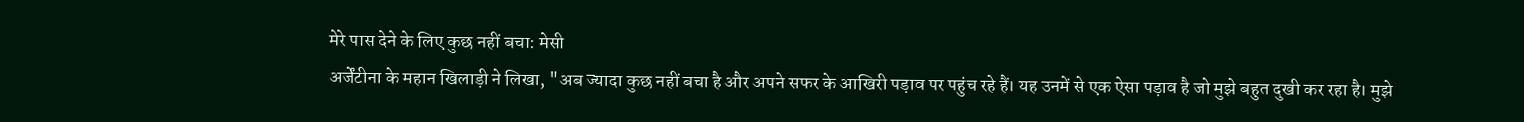मेरे पास देने के लिए कुछ नहीं बचा: मेसी
अर्जेंटीना के महान खिलाड़ी ने लिखा, "अब ज्यादा कुछ नहीं बचा है और अपने सफर के आखिरी पड़ाव पर पहुंच रहे हैं। यह उनमें से एक ऐसा पड़ाव है जो मुझे बहुत दुखी कर रहा है। मुझे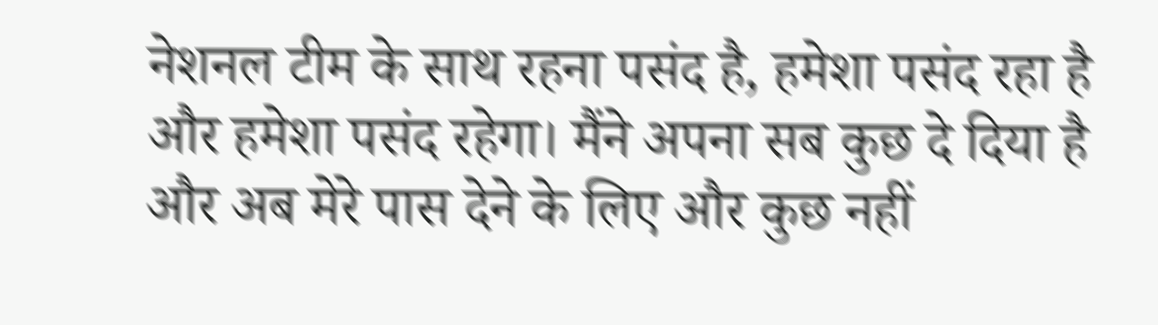नेशनल टीम के साथ रहना पसंद है, हमेशा पसंद रहा है और हमेशा पसंद रहेगा। मैंने अपना सब कुछ दे दिया है और अब मेरे पास देने के लिए और कुछ नहीं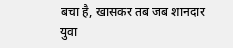बचा है, खासकर तब जब शानदार युवा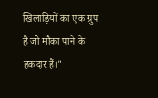खिलाड़ियों का एक ग्रुप है जो मौका पाने के हकदार हैं।"